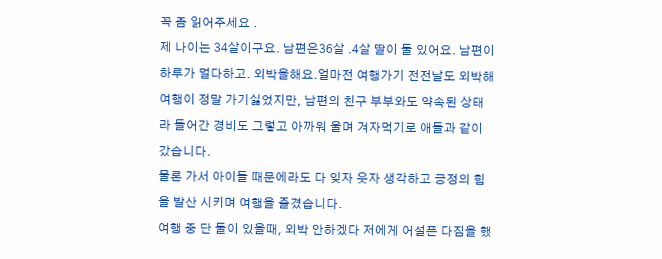꼭 좀 읽어주세요 .
제 나이는 34살이구요. 남편은36살 .4살 딸이 둘 있어요. 남편이 하루가 멀다하고. 외박을해요.얼마전 여행가기 전전날도 외박해 여행이 정말 가기싫었지만, 남편의 친구 부부와도 약속된 상태라 들어간 경비도 그렇고 아까워 울며 겨자먹기로 애들과 같이 갔습니다.
물론 가서 아이들 때문에라도 다 잊자 웃자 생각하고 긍정의 힘을 발산 시키며 여행을 즐겼습니다.
여행 중 단 둘이 있을때, 외박 안하겠다 저에게 어설픈 다짐을 했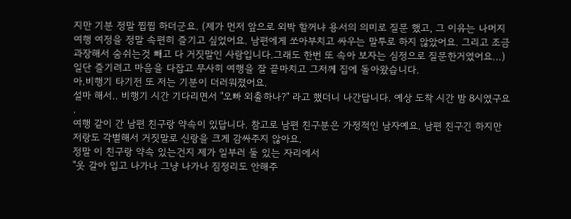지만 기분 정말 찝찝 하더군요. (제가 먼저 앞으로 외박 할꺼냐 용서의 의미로 질문 했고, 그 이유는 나머지 여행 여정을 정말 속편히 즐기고 싶었어요. 남편에게 쏘아부치고 싸우는 말투로 하지 않았어요. 그리고 조금 과장해서 숨쉬는것 빼고 다 거짓말인 사람입니다.그래도 한번 또 속아 보자는 심정으로 질문한거였어요...)
일단 즐기려고 마음을 다잡고 무사히 여행을 잘 끝마치고 그저께 집에 돌아왔습니다.
아.비행기 타기전 또 저는 기분이 더러워졌어요.
설마 해서.. 비행기 시간 기다리면서 "오빠 외출하나?" 라고 했더니 나간답니다. 예상 도착 시간 밤 8시였구요 .
여행 같이 간 남편 친구랑 약속이 있답니다. 참고로 남편 친구분은 가정적인 남자예요. 남편 친구긴 하지만 저랑도 각별해서 거짓말로 신랑을 크게 감싸주지 않아요.
정말 이 친구랑 약속 있는건지 제가 일부러 둘 있는 자리에서
"옷 갈아 입고 나가나 그냥 나가나 짐정리도 안해주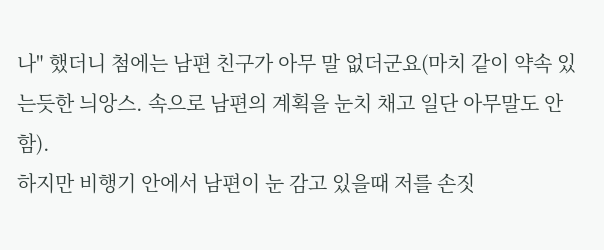나" 했더니 첨에는 남편 친구가 아무 말 없더군요(마치 같이 약속 있는듯한 늬앙스. 속으로 남편의 계획을 눈치 채고 일단 아무말도 안함).
하지만 비행기 안에서 남편이 눈 감고 있을때 저를 손짓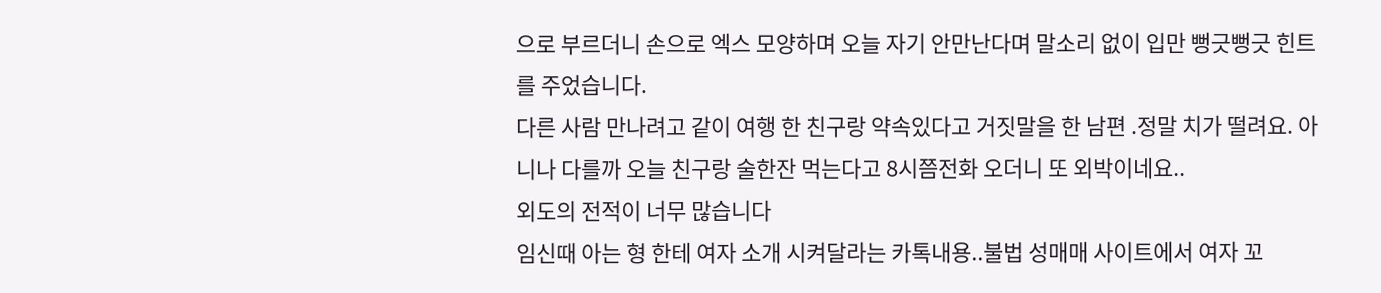으로 부르더니 손으로 엑스 모양하며 오늘 자기 안만난다며 말소리 없이 입만 뻥긋뻥긋 힌트를 주었습니다.
다른 사람 만나려고 같이 여행 한 친구랑 약속있다고 거짓말을 한 남편 .정말 치가 떨려요. 아니나 다를까 오늘 친구랑 술한잔 먹는다고 8시쯤전화 오더니 또 외박이네요..
외도의 전적이 너무 많습니다
임신때 아는 형 한테 여자 소개 시켜달라는 카톡내용..불법 성매매 사이트에서 여자 꼬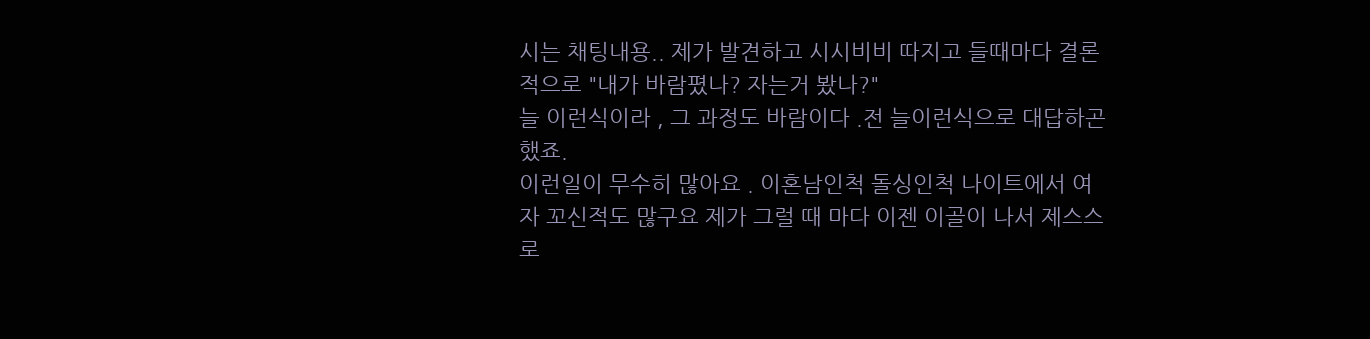시는 채팅내용.. 제가 발견하고 시시비비 따지고 들때마다 결론적으로 "내가 바람폈나? 자는거 봤나?"
늘 이런식이라 , 그 과정도 바람이다 .전 늘이런식으로 대답하곤 했죠.
이런일이 무수히 많아요 . 이혼남인척 돌싱인척 나이트에서 여자 꼬신적도 많구요 제가 그럴 때 마다 이젠 이골이 나서 제스스로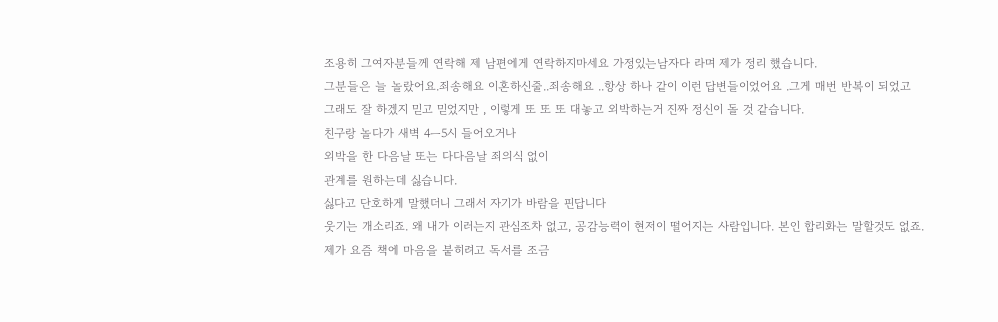조용히 그여자분들께 연락해 제 남편에게 연락하지마세요 가정있는남자다 라며 제가 정리 했습니다.
그분들은 늘 놀랐어요.죄송해요 이혼하신줄..죄송해요 ..항상 하나 같이 이런 답변들이었어요 .그게 매번 반복이 되었고 그래도 잘 하겠지 믿고 믿었지만 , 이렇게 또 또 또 대놓고 외박하는거 진짜 정신이 돌 것 같습니다.
친구랑 놀다가 새벽 4ㅡ5시 들어오거나
외박을 한 다음날 또는 다다음날 죄의식 없이
관계를 원하는데 싫습니다.
싫다고 단호하게 말했더니 그래서 자기가 바람을 핀답니다
웃기는 개소리죠. 왜 내가 이러는지 관심조차 없고, 공감능력이 현저이 떨어지는 사람입니다. 본인 합리화는 말할것도 없죠.
제가 요즘 책에 마음을 붙히려고 독서를 조금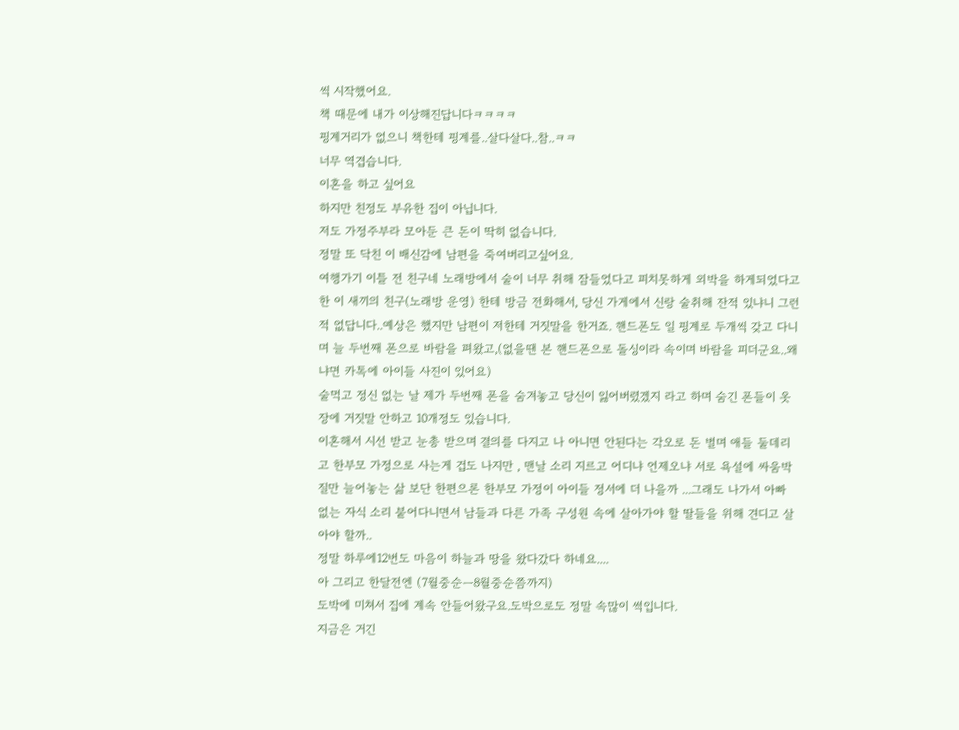씩 시작했어요.
책 때문에 내가 이상해진답니다ㅋㅋㅋㅋ
핑계거리가 없으니 책한테 핑계를..살다살다..참..ㅋㅋ
너무 역겹습니다.
이혼을 하고 싶어요
하지만 친정도 부유한 집이 아닙니다.
저도 가정주부라 모아둔 큰 돈이 딱히 없습니다.
정말 또 닥친 이 배신감에 남편을 죽여버리고싶어요.
여행가기 이틀 전 친구네 노래방에서 술이 너무 취해 잠들었다고 피치못하게 외박을 하게되었다고 한 이 새끼의 친구(노래방 운영) 한테 방금 전화해서, 당신 가게에서 신랑 술취해 잔적 있냐니 그런적 없답니다..예상은 했지만 남편이 저한테 거짓말을 한거죠. 핸드폰도 일 핑계로 두개씩 갖고 다니며 늘 두번째 폰으로 바람을 펴왔고,(없을땐 본 핸드폰으로 돌싱이라 속이며 바람을 피더군요..왜냐면 카톡에 아이들 사진이 있어요)
술먹고 정신 없는 날 제가 두번째 폰을 숨겨놓고 당신이 잃어버렸겠지 라고 하며 숨긴 폰들이 옷장에 거짓말 안하고 10개정도 있습니다.
이혼해서 시선 받고 눈총 받으며 결의를 다지고 나 아니면 안된다는 각오로 돈 벌며 애들 둘데리고 한부모 가정으로 사는게 겁도 나지만 , 맨날 소리 지르고 어디냐 언제오냐 서로 욕설에 싸움박질만 늘어놓는 삶 보단 한편으론 한부모 가정이 아이들 정서에 더 나을까 ...그래도 나가서 아빠 없는 자식 소리 붙어다니면서 남들과 다른 가족 구성원 속에 살아가야 할 딸들을 위해 견디고 살아야 할까..
정말 하루에12번도 마음이 하늘과 땅을 왔다갔다 하네요....
아 그리고 한달전엔 (7월중순ㅡ8월중순쯤까지)
도박에 미쳐서 집에 계속 안들어왔구요.도박으로도 정말 속많이 썩입니다.
지금은 거긴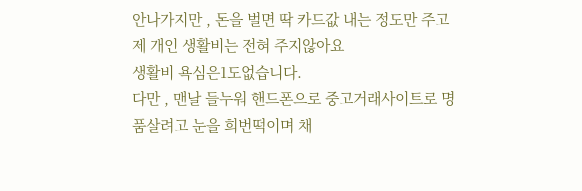안나가지만 , 돈을 벌면 딱 카드값 내는 정도만 주고
제 개인 생활비는 전혀 주지않아요
생활비 욕심은1도없습니다.
다만 , 맨날 들누워 핸드폰으로 중고거래사이트로 명품살려고 눈을 희번떡이며 채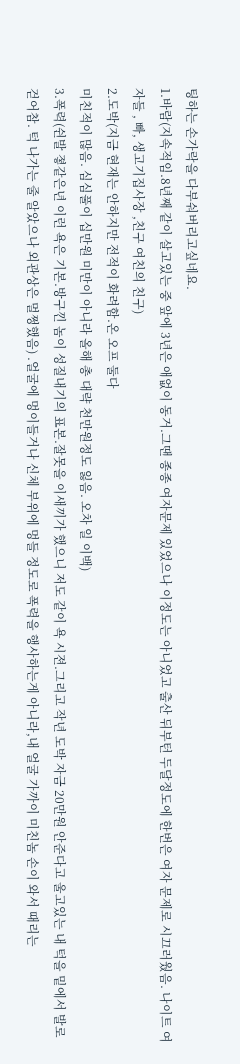팅하는 손가락을 다부숴버리고싶네요.
1.바람(지속적임.8년째 같이 살고있는 중 앞에 3년은 애없이 동거.그땐 종종 여자문제 있었으나 이정도는 아니었고 출산 뒤부턴 두달정도에 한번은 여자 문제로 시끄러웠음. 나이트 여자들 , 빠, 생고기집사장 ,친구 여친의 친구)
2.도박(지금 현재는 안하지만 전적이 화려함.온 오프 둘다
미친적이 많음. 심심풀이 십만원 미만이 아니라 올해 총 대략 천만원정도 잃음. 오차 일 이백)
3.폭력(쉰발 졓같은년 이런 욕은 기본.방구낀 놈이 성질내기의 표본.잘못을 이새끼가 했으니 저도 같이 욕 시젼.그리고 작년 도박 자금 20만원 안준다고 울고있는 내 턱을 밑에서 발로 걷어참. 턱 나가는 줄 알았으나 외관상은 멀쩡했음) .얼굴에 멍이들거나 신체 부위에 멍들 정도로 폭력을 행사하는게 아니라,내 얼굴 가까이 미친놈 손이 와서 때리는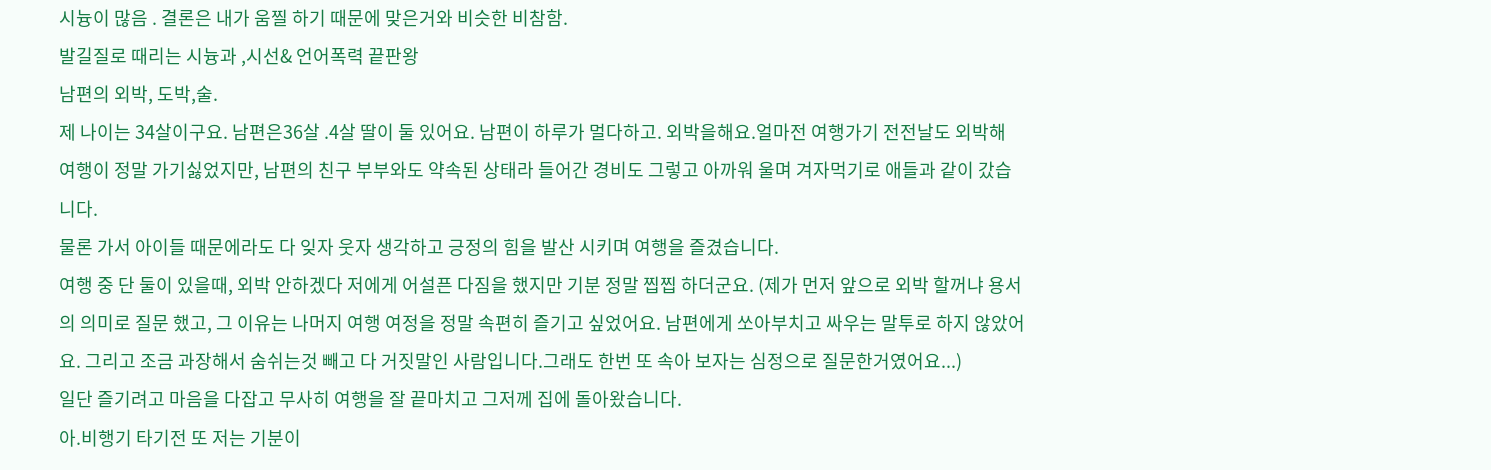시늉이 많음 . 결론은 내가 움찔 하기 때문에 맞은거와 비슷한 비참함.
발길질로 때리는 시늉과 ,시선& 언어폭력 끝판왕
남편의 외박, 도박,술.
제 나이는 34살이구요. 남편은36살 .4살 딸이 둘 있어요. 남편이 하루가 멀다하고. 외박을해요.얼마전 여행가기 전전날도 외박해 여행이 정말 가기싫었지만, 남편의 친구 부부와도 약속된 상태라 들어간 경비도 그렇고 아까워 울며 겨자먹기로 애들과 같이 갔습니다.
물론 가서 아이들 때문에라도 다 잊자 웃자 생각하고 긍정의 힘을 발산 시키며 여행을 즐겼습니다.
여행 중 단 둘이 있을때, 외박 안하겠다 저에게 어설픈 다짐을 했지만 기분 정말 찝찝 하더군요. (제가 먼저 앞으로 외박 할꺼냐 용서의 의미로 질문 했고, 그 이유는 나머지 여행 여정을 정말 속편히 즐기고 싶었어요. 남편에게 쏘아부치고 싸우는 말투로 하지 않았어요. 그리고 조금 과장해서 숨쉬는것 빼고 다 거짓말인 사람입니다.그래도 한번 또 속아 보자는 심정으로 질문한거였어요...)
일단 즐기려고 마음을 다잡고 무사히 여행을 잘 끝마치고 그저께 집에 돌아왔습니다.
아.비행기 타기전 또 저는 기분이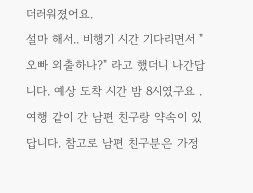더러워졌어요.
설마 해서.. 비행기 시간 기다리면서 "오빠 외출하나?" 라고 했더니 나간답니다. 예상 도착 시간 밤 8시였구요 .
여행 같이 간 남편 친구랑 약속이 있답니다. 참고로 남편 친구분은 가정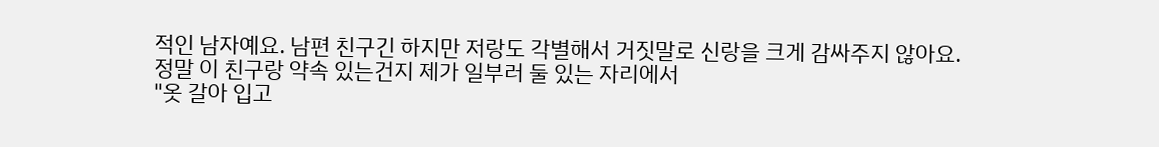적인 남자예요. 남편 친구긴 하지만 저랑도 각별해서 거짓말로 신랑을 크게 감싸주지 않아요.
정말 이 친구랑 약속 있는건지 제가 일부러 둘 있는 자리에서
"옷 갈아 입고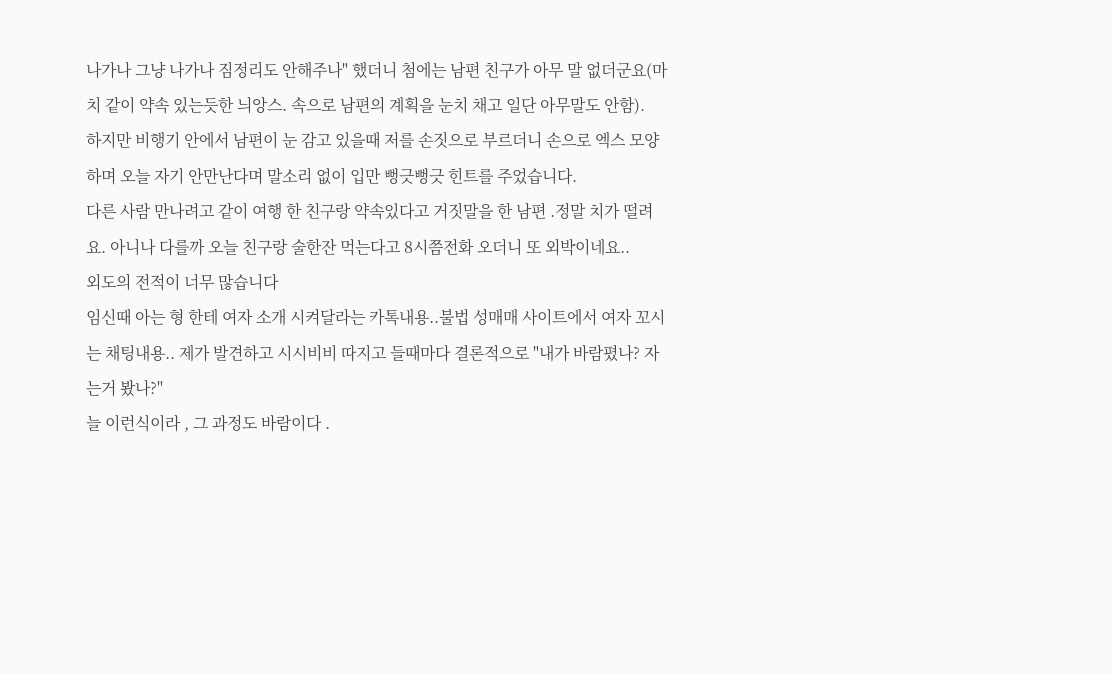나가나 그냥 나가나 짐정리도 안해주나" 했더니 첨에는 남편 친구가 아무 말 없더군요(마치 같이 약속 있는듯한 늬앙스. 속으로 남편의 계획을 눈치 채고 일단 아무말도 안함).
하지만 비행기 안에서 남편이 눈 감고 있을때 저를 손짓으로 부르더니 손으로 엑스 모양하며 오늘 자기 안만난다며 말소리 없이 입만 뻥긋뻥긋 힌트를 주었습니다.
다른 사람 만나려고 같이 여행 한 친구랑 약속있다고 거짓말을 한 남편 .정말 치가 떨려요. 아니나 다를까 오늘 친구랑 술한잔 먹는다고 8시쯤전화 오더니 또 외박이네요..
외도의 전적이 너무 많습니다
임신때 아는 형 한테 여자 소개 시켜달라는 카톡내용..불법 성매매 사이트에서 여자 꼬시는 채팅내용.. 제가 발견하고 시시비비 따지고 들때마다 결론적으로 "내가 바람폈나? 자는거 봤나?"
늘 이런식이라 , 그 과정도 바람이다 .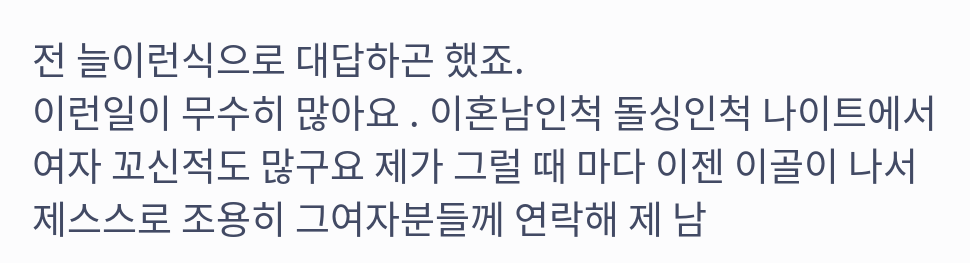전 늘이런식으로 대답하곤 했죠.
이런일이 무수히 많아요 . 이혼남인척 돌싱인척 나이트에서 여자 꼬신적도 많구요 제가 그럴 때 마다 이젠 이골이 나서 제스스로 조용히 그여자분들께 연락해 제 남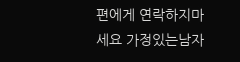편에게 연락하지마세요 가정있는남자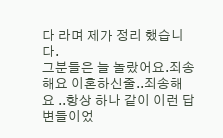다 라며 제가 정리 했습니다.
그분들은 늘 놀랐어요.죄송해요 이혼하신줄..죄송해요 ..항상 하나 같이 이런 답변들이었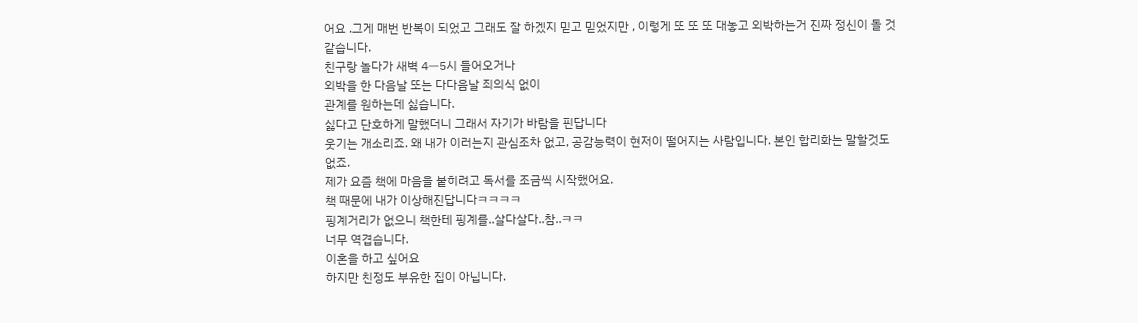어요 .그게 매번 반복이 되었고 그래도 잘 하겠지 믿고 믿었지만 , 이렇게 또 또 또 대놓고 외박하는거 진짜 정신이 돌 것 같습니다.
친구랑 놀다가 새벽 4ㅡ5시 들어오거나
외박을 한 다음날 또는 다다음날 죄의식 없이
관계를 원하는데 싫습니다.
싫다고 단호하게 말했더니 그래서 자기가 바람을 핀답니다
웃기는 개소리죠. 왜 내가 이러는지 관심조차 없고, 공감능력이 현저이 떨어지는 사람입니다. 본인 합리화는 말할것도 없죠.
제가 요즘 책에 마음을 붙히려고 독서를 조금씩 시작했어요.
책 때문에 내가 이상해진답니다ㅋㅋㅋㅋ
핑계거리가 없으니 책한테 핑계를..살다살다..참..ㅋㅋ
너무 역겹습니다.
이혼을 하고 싶어요
하지만 친정도 부유한 집이 아닙니다.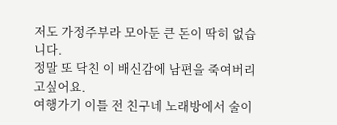저도 가정주부라 모아둔 큰 돈이 딱히 없습니다.
정말 또 닥친 이 배신감에 남편을 죽여버리고싶어요.
여행가기 이틀 전 친구네 노래방에서 술이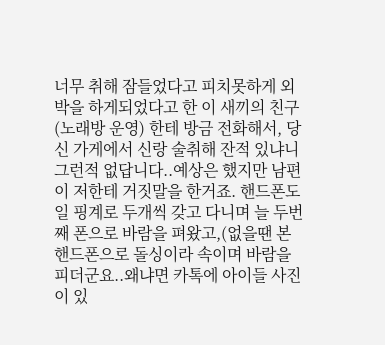너무 취해 잠들었다고 피치못하게 외박을 하게되었다고 한 이 새끼의 친구(노래방 운영) 한테 방금 전화해서, 당신 가게에서 신랑 술취해 잔적 있냐니 그런적 없답니다..예상은 했지만 남편이 저한테 거짓말을 한거죠. 핸드폰도 일 핑계로 두개씩 갖고 다니며 늘 두번째 폰으로 바람을 펴왔고,(없을땐 본 핸드폰으로 돌싱이라 속이며 바람을 피더군요..왜냐면 카톡에 아이들 사진이 있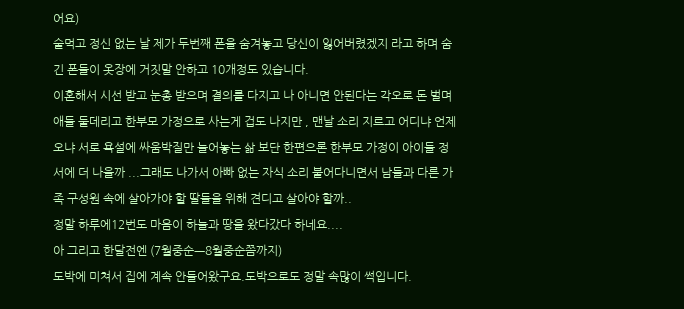어요)
술먹고 정신 없는 날 제가 두번째 폰을 숨겨놓고 당신이 잃어버렸겠지 라고 하며 숨긴 폰들이 옷장에 거짓말 안하고 10개정도 있습니다.
이혼해서 시선 받고 눈총 받으며 결의를 다지고 나 아니면 안된다는 각오로 돈 벌며 애들 둘데리고 한부모 가정으로 사는게 겁도 나지만 , 맨날 소리 지르고 어디냐 언제오냐 서로 욕설에 싸움박질만 늘어놓는 삶 보단 한편으론 한부모 가정이 아이들 정서에 더 나을까 ...그래도 나가서 아빠 없는 자식 소리 붙어다니면서 남들과 다른 가족 구성원 속에 살아가야 할 딸들을 위해 견디고 살아야 할까..
정말 하루에12번도 마음이 하늘과 땅을 왔다갔다 하네요....
아 그리고 한달전엔 (7월중순ㅡ8월중순쯤까지)
도박에 미쳐서 집에 계속 안들어왔구요.도박으로도 정말 속많이 썩입니다.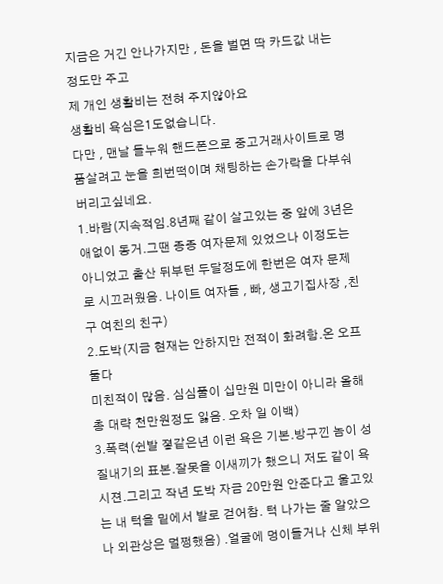지금은 거긴 안나가지만 , 돈을 벌면 딱 카드값 내는 정도만 주고
제 개인 생활비는 전혀 주지않아요
생활비 욕심은1도없습니다.
다만 , 맨날 들누워 핸드폰으로 중고거래사이트로 명품살려고 눈을 희번떡이며 채팅하는 손가락을 다부숴버리고싶네요.
1.바람(지속적임.8년째 같이 살고있는 중 앞에 3년은 애없이 동거.그땐 종종 여자문제 있었으나 이정도는 아니었고 출산 뒤부턴 두달정도에 한번은 여자 문제로 시끄러웠음. 나이트 여자들 , 빠, 생고기집사장 ,친구 여친의 친구)
2.도박(지금 현재는 안하지만 전적이 화려함.온 오프 둘다
미친적이 많음. 심심풀이 십만원 미만이 아니라 올해 총 대략 천만원정도 잃음. 오차 일 이백)
3.폭력(쉰발 졓같은년 이런 욕은 기본.방구낀 놈이 성질내기의 표본.잘못을 이새끼가 했으니 저도 같이 욕 시젼.그리고 작년 도박 자금 20만원 안준다고 울고있는 내 턱을 밑에서 발로 걷어참. 턱 나가는 줄 알았으나 외관상은 멀쩡했음) .얼굴에 멍이들거나 신체 부위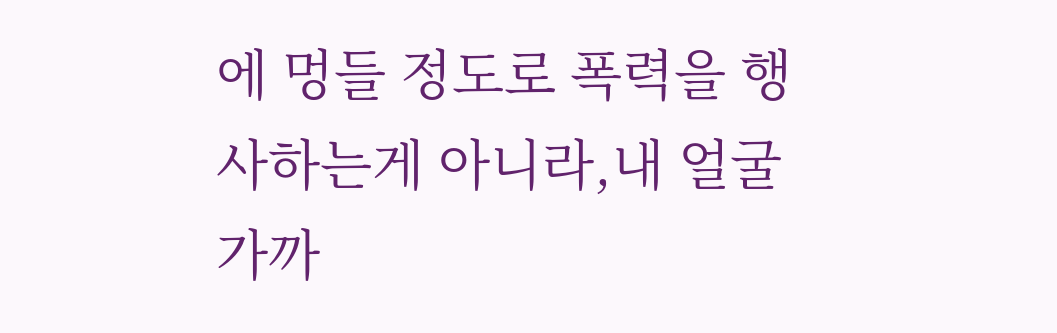에 멍들 정도로 폭력을 행사하는게 아니라,내 얼굴 가까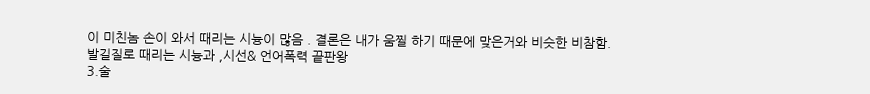이 미친놈 손이 와서 때리는 시늉이 많음 . 결론은 내가 움찔 하기 때문에 맞은거와 비슷한 비참함.
발길질로 때리는 시늉과 ,시선& 언어폭력 끝판왕
3.술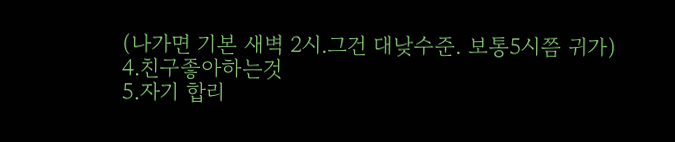(나가면 기본 새벽 2시.그건 대낮수준. 보통5시쯤 귀가)
4.친구좋아하는것
5.자기 합리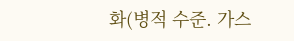화(병적 수준. 가스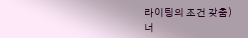라이팅의 조건 갖춤)
너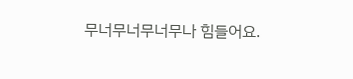무너무너무너무나 힘들어요.